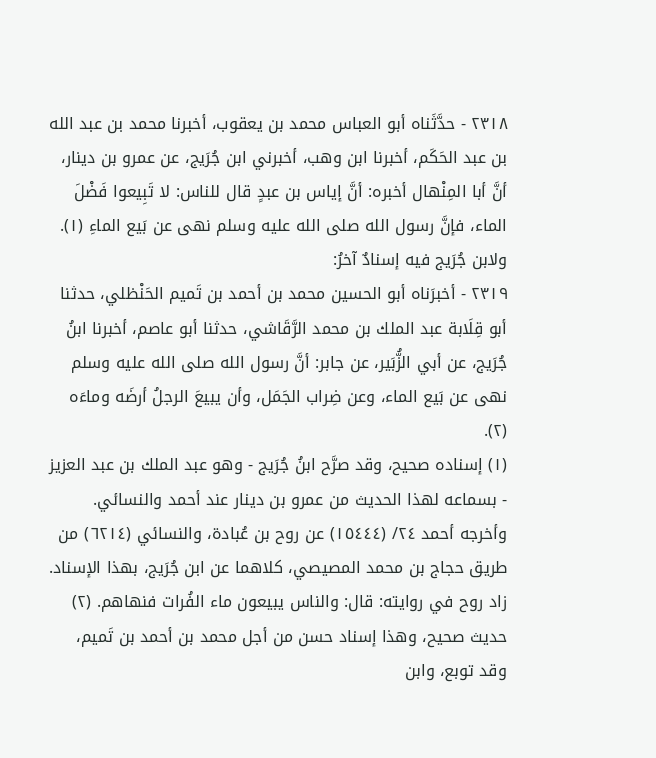٢٣١٨ - حدَّثَناه أبو العباس محمد بن يعقوب، أخبرنا محمد بن عبد الله بن عبد الحَكَم، أخبرنا ابن وهب، أخبرني ابن جُرَيج، عن عمرو بن دينار، أنَّ أبا المِنْهال أخبره: أنَّ إياس بن عبدٍ قال للناس: لا تَبِيعوا فَضْلَ الماء، فإنَّ رسول الله صلى الله عليه وسلم نهى عن بَيع الماءِ (١).
ولابن جُرَيج فيه إسنادٌ آخرُ:
٢٣١٩ - أخبرَناه أبو الحسين محمد بن أحمد بن تَميم الحَنْظلي، حدثنا أبو قِلَابة عبد الملك بن محمد الرَّقَاشي، حدثنا أبو عاصم، أخبرنا ابنُ جُرَيج، عن أبي الزُّبَير، عن جابر: أنَّ رسول الله صلى الله عليه وسلم نهى عن بَيع الماء، وعن ضِراب الجَمَل، وأن يبيعَ الرجلُ أرضَه وماءَه (٢).
(١) إسناده صحيح، وقد صرَّح ابنُ جُرَيج - وهو عبد الملك بن عبد العزيز - بسماعه لهذا الحديث من عمرو بن دينار عند أحمد والنسائي. وأخرجه أحمد ٢٤/ (١٥٤٤٤) عن روح بن عُبادة، والنسائي (٦٢١٤) من طريق حجاج بن محمد المصيصي، كلاهما عن ابن جُرَيج، بهذا الإسناد. زاد روح في روايته: قال: والناس يبيعون ماء الفُرات فنهاهم. (٢) حديث صحيح، وهذا إسناد حسن من أجل محمد بن أحمد بن تَميم، وقد توبع، وابن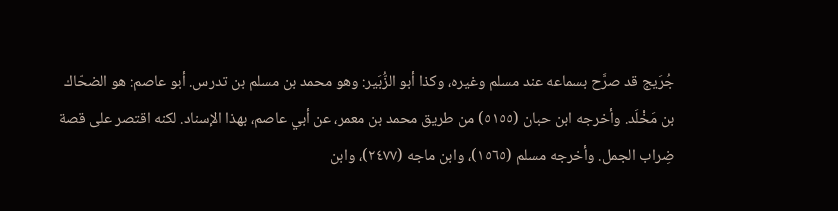جُرَيج قد صرَّح بسماعه عند مسلم وغيره، وكذا أبو الزُّبَير: وهو محمد بن مسلم بن تدرس. أبو عاصم: هو الضحّاك بن مَخْلَد. وأخرجه ابن حبان (٥١٥٥) من طريق محمد بن معمر، عن أبي عاصم، بهذا الإسناد. لكنه اقتصر على قصة ضِراب الجمل. وأخرجه مسلم (١٥٦٥)، وابن ماجه (٢٤٧٧)، وابن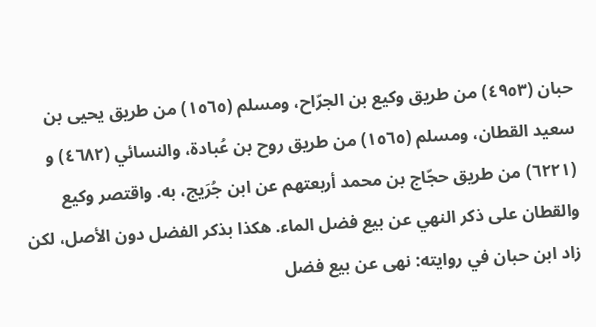حبان (٤٩٥٣) من طريق وكيع بن الجرّاح، ومسلم (١٥٦٥) من طريق يحيى بن سعيد القطان، ومسلم (١٥٦٥) من طريق روح بن عُبادة، والنسائي (٤٦٨٢) و (٦٢٢١) من طريق حجّاج بن محمد أربعتهم عن ابن جُرَيج، به. واقتصر وكيع والقطان على ذكر النهي عن بيع فضل الماء. هكذا بذكر الفضل دون الأصل، لكن زاد ابن حبان في روايته: نهى عن بيع فضل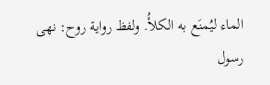الماء ليُمنَع به الكلأُ. ولفظ رواية روح: نهى رسول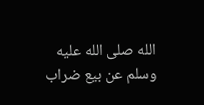الله صلى الله عليه وسلم عن بيع ضراب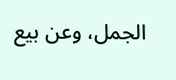الجمل، وعن بيع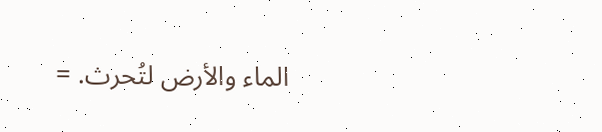الماء والأرض لتُحرث. =